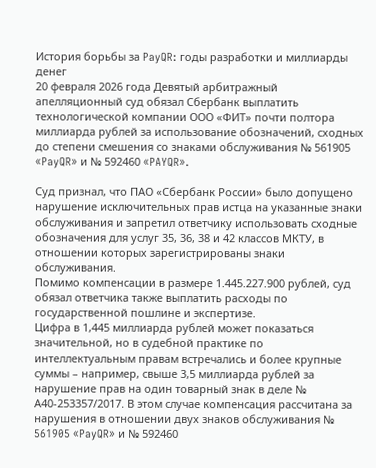История борьбы за PayQR: годы разработки и миллиарды денег
20 февраля 2026 года Девятый арбитражный апелляционный суд обязал Сбербанк выплатить технологической компании ООО «ФИТ» почти полтора миллиарда рублей за использование обозначений, сходных до степени смешения со знаками обслуживания № 561905 «PayQR» и № 592460 «PAYQR».

Суд признал, что ПАО «Сбербанк России» было допущено нарушение исключительных прав истца на указанные знаки обслуживания и запретил ответчику использовать сходные обозначения для услуг 35, 36, 38 и 42 классов МКТУ, в отношении которых зарегистрированы знаки обслуживания.
Помимо компенсации в размере 1.445.227.900 рублей, суд обязал ответчика также выплатить расходы по государственной пошлине и экспертизе.
Цифра в 1,445 миллиарда рублей может показаться значительной, но в судебной практике по интеллектуальным правам встречались и более крупные суммы – например, свыше 3,5 миллиарда рублей за нарушение прав на один товарный знак в деле № А40-253357/2017. В этом случае компенсация рассчитана за нарушения в отношении двух знаков обслуживания № 561905 «PayQR» и № 592460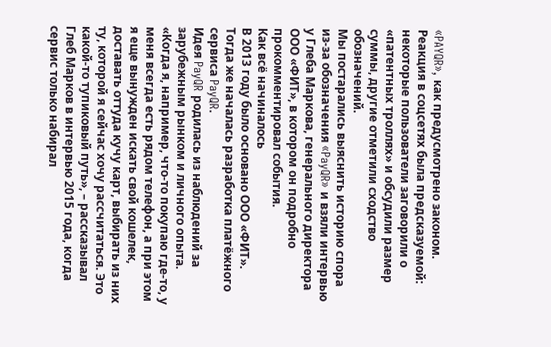«PAYQR», как предусмотрено законом. Реакция в соцсетях была предсказуемой: некоторые пользователи заговорили о «патентных троллях» и обсудили размер суммы, другие отметили сходство обозначений.
Мы постарались выяснить историю спора из-за обозначения «PayQR» и взяли интервью у Глеба Маркова, генерального директора ООО «ФИТ», в котором он подробно прокомментировал события.
Как всё начиналось
В 2013 году было основано ООО «ФИТ». Тогда же началась разработка платёжного сервиса PayQR.
Идея PayQR родилась из наблюдений за зарубежным рынком и личного опыта. «Когда я, например, что-то покупаю где-то, у меня всегда есть рядом телефон, а при этом я еще вынужден искать свой кошелек, доставать оттуда кучу карт, выбирать из них ту, которой я сейчас хочу рассчитаться. Это какой-то тупиковый путь», – рассказывал Глеб Марков в интервью 2015 года, когда сервис только набирал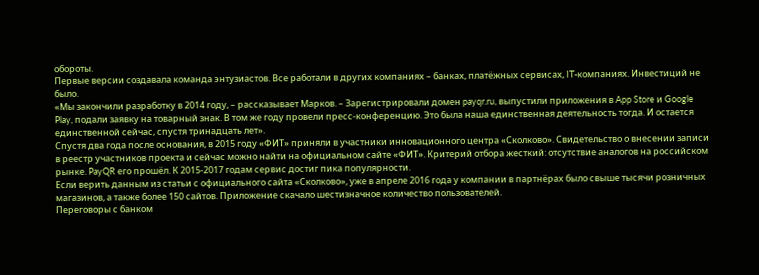обороты.
Первые версии создавала команда энтузиастов. Все работали в других компаниях – банках, платёжных сервисах, IT-компаниях. Инвестиций не было.
«Мы закончили разработку в 2014 году, – рассказывает Марков. – Зарегистрировали домен payqr.ru, выпустили приложения в App Store и Google Play, подали заявку на товарный знак. В том же году провели пресс-конференцию. Это была наша единственная деятельность тогда. И остается единственной сейчас, спустя тринадцать лет».
Спустя два года после основания, в 2015 году «ФИТ» приняли в участники инновационного центра «Сколково». Свидетельство о внесении записи в реестр участников проекта и сейчас можно найти на официальном сайте «ФИТ». Критерий отбора жесткий: отсутствие аналогов на российском рынке. PayQR его прошёл. К 2015-2017 годам сервис достиг пика популярности.
Если верить данным из статьи с официального сайта «Сколково», уже в апреле 2016 года у компании в партнёрах было свыше тысячи розничных магазинов, а также более 150 сайтов. Приложение скачало шестизначное количество пользователей.
Переговоры с банком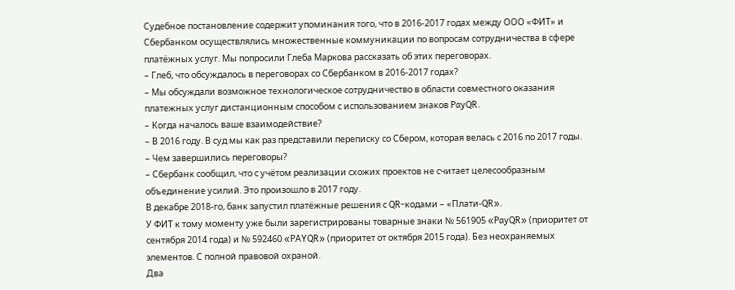Судебное постановление содержит упоминания того, что в 2016-2017 годах между ООО «ФИТ» и Сбербанком осуществлялись множественные коммуникации по вопросам сотрудничества в сфере платёжных услуг. Мы попросили Глеба Маркова рассказать об этих переговорах.
– Глеб, что обсуждалось в переговорах со Сбербанком в 2016-2017 годах?
– Мы обсуждали возможное технологическое сотрудничество в области совместного оказания платежных услуг дистанционным способом с использованием знаков PayQR.
– Когда началось ваше взаимодействие?
– В 2016 году. В суд мы как раз представили переписку со Сбером, которая велась с 2016 по 2017 годы.
– Чем завершились переговоры?
– Сбербанк сообщил, что с учётом реализации схожих проектов не считает целесообразным объединение усилий. Это произошло в 2017 году.
В декабре 2018-го, банк запустил платёжные решения с QR-кодами – «Плати-QR».
У ФИТ к тому моменту уже были зарегистрированы товарные знаки № 561905 «PayQR» (приоритет от сентября 2014 года) и № 592460 «PAYQR» (приоритет от октября 2015 года). Без неохраняемых элементов. С полной правовой охраной.
Два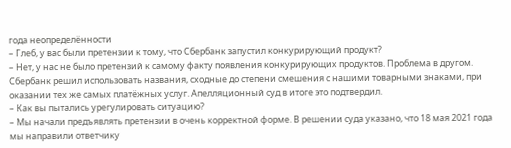года неопределённости
– Глеб, у вас были претензии к тому, что Сбербанк запустил конкурирующий продукт?
– Нет, у нас не было претензий к самому факту появления конкурирующих продуктов. Проблема в другом. Сбербанк решил использовать названия, сходные до степени смешения с нашими товарными знаками, при оказании тех же самых платёжных услуг. Апелляционный суд в итоге это подтвердил.
– Как вы пытались урегулировать ситуацию?
– Мы начали предъявлять претензии в очень корректной форме. В решении суда указано, что 18 мая 2021 года мы направили ответчику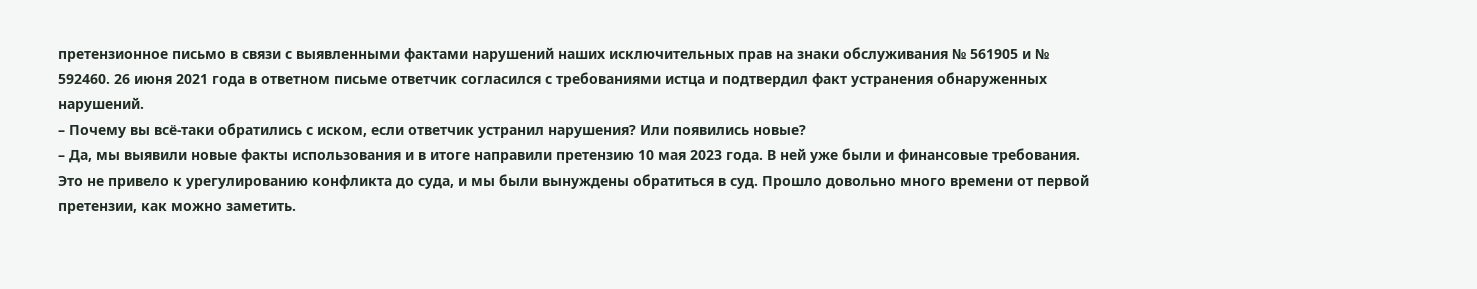претензионное письмо в связи с выявленными фактами нарушений наших исключительных прав на знаки обслуживания № 561905 и № 592460. 26 июня 2021 года в ответном письме ответчик согласился с требованиями истца и подтвердил факт устранения обнаруженных нарушений.
– Почему вы всё-таки обратились с иском, если ответчик устранил нарушения? Или появились новые?
– Да, мы выявили новые факты использования и в итоге направили претензию 10 мая 2023 года. В ней уже были и финансовые требования. Это не привело к урегулированию конфликта до суда, и мы были вынуждены обратиться в суд. Прошло довольно много времени от первой претензии, как можно заметить.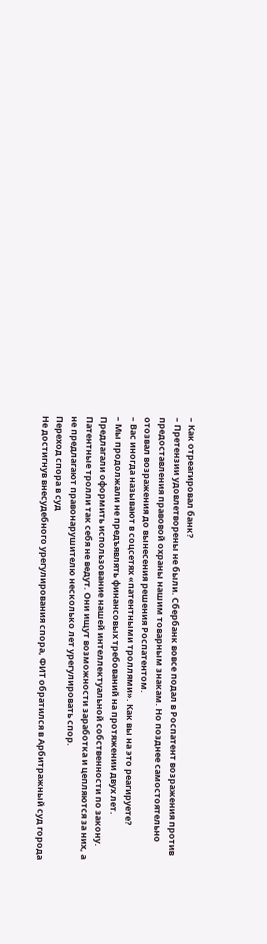– Как отреагировал банк?
– Претензии удовлетворены не были. Сбербанк вовсе подал в Роспатент возражения против предоставления правовой охраны нашим товарным знакам. Но позднее самостоятельно отозвал возражения до вынесения решения Роспатентом.
– Вас иногда называют в соцсетях «патентными троллями». Как вы на это реагируете?
– Мы продолжали не предъявлять финансовых требований на протяжении двух лет. Предлагали оформить использование нашей интеллектуальной собственности по закону. Патентные тролли так себя не ведут. Они ищут возможности заработка и цепляются за них, а не предлагают правонарушителю несколько лет урегулировать спор.
Переход спора в суд
Не достигнув внесудебного урегулирования спора, ФИТ обратился в Арбитражный суд города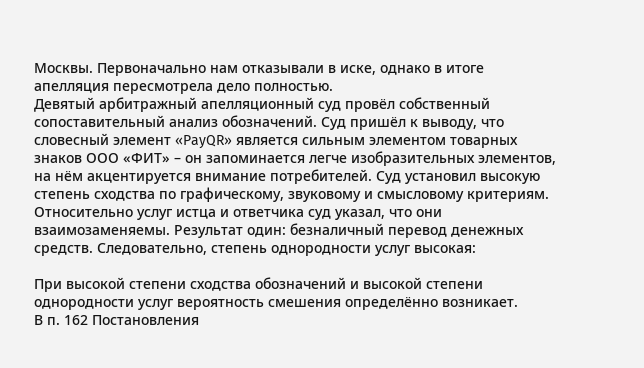Москвы. Первоначально нам отказывали в иске, однако в итоге апелляция пересмотрела дело полностью.
Девятый арбитражный апелляционный суд провёл собственный сопоставительный анализ обозначений. Суд пришёл к выводу, что словесный элемент «PayQR» является сильным элементом товарных знаков ООО «ФИТ» – он запоминается легче изобразительных элементов, на нём акцентируется внимание потребителей. Суд установил высокую степень сходства по графическому, звуковому и смысловому критериям.
Относительно услуг истца и ответчика суд указал, что они взаимозаменяемы. Результат один: безналичный перевод денежных средств. Следовательно, степень однородности услуг высокая:

При высокой степени сходства обозначений и высокой степени однородности услуг вероятность смешения определённо возникает.
В п. 162 Постановления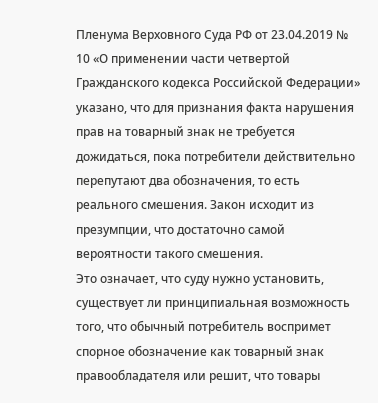Пленума Верховного Суда РФ от 23.04.2019 № 10 «О применении части четвертой Гражданского кодекса Российской Федерации» указано, что для признания факта нарушения прав на товарный знак не требуется дожидаться, пока потребители действительно перепутают два обозначения, то есть реального смешения. Закон исходит из презумпции, что достаточно самой вероятности такого смешения.
Это означает, что суду нужно установить, существует ли принципиальная возможность того, что обычный потребитель воспримет спорное обозначение как товарный знак правообладателя или решит, что товары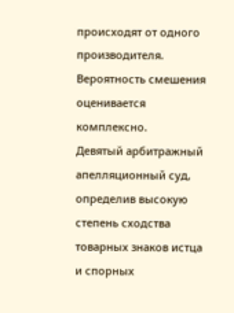происходят от одного производителя. Вероятность смешения оценивается комплексно.
Девятый арбитражный апелляционный суд, определив высокую степень сходства товарных знаков истца и спорных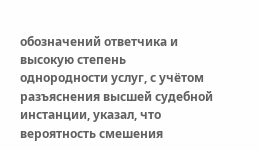обозначений ответчика и высокую степень однородности услуг, с учётом разъяснения высшей судебной инстанции, указал, что вероятность смешения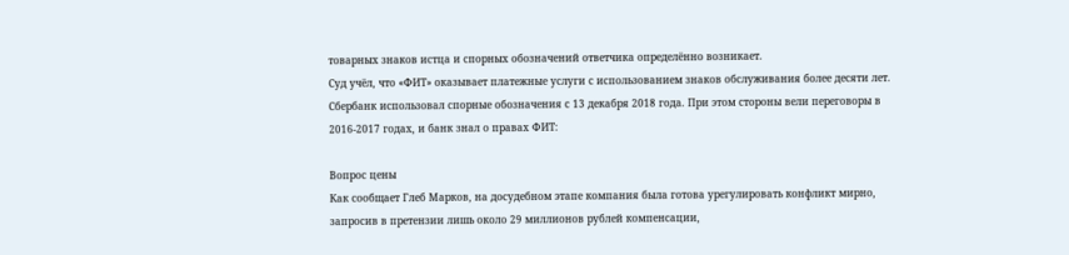товарных знаков истца и спорных обозначений ответчика определённо возникает.
Суд учёл, что «ФИТ» оказывает платежные услуги с использованием знаков обслуживания более десяти лет. Сбербанк использовал спорные обозначения с 13 декабря 2018 года. При этом стороны вели переговоры в 2016-2017 годах, и банк знал о правах ФИТ:

Вопрос цены
Как сообщает Глеб Марков, на досудебном этапе компания была готова урегулировать конфликт мирно, запросив в претензии лишь около 29 миллионов рублей компенсации,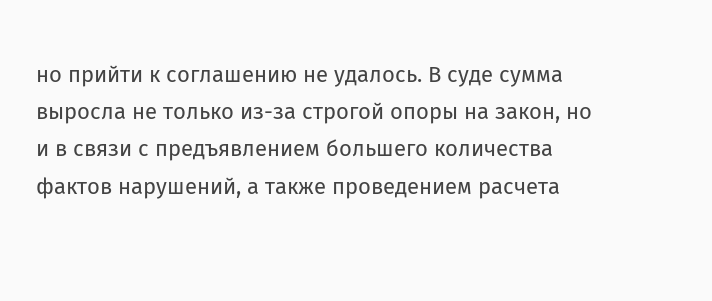но прийти к соглашению не удалось. В суде сумма выросла не только из-за строгой опоры на закон, но и в связи с предъявлением большего количества фактов нарушений, а также проведением расчета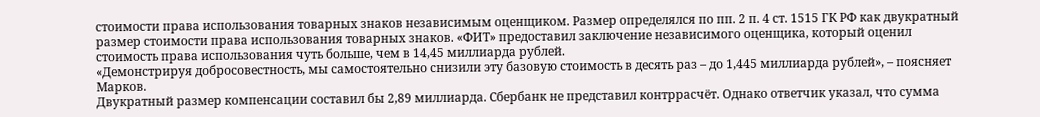стоимости права использования товарных знаков независимым оценщиком. Размер определялся по пп. 2 п. 4 ст. 1515 ГК РФ как двукратный размер стоимости права использования товарных знаков. «ФИТ» предоставил заключение независимого оценщика, который оценил стоимость права использования чуть больше, чем в 14,45 миллиарда рублей.
«Демонстрируя добросовестность, мы самостоятельно снизили эту базовую стоимость в десять раз – до 1,445 миллиарда рублей», – поясняет Марков.
Двукратный размер компенсации составил бы 2,89 миллиарда. Сбербанк не представил контррасчёт. Однако ответчик указал, что сумма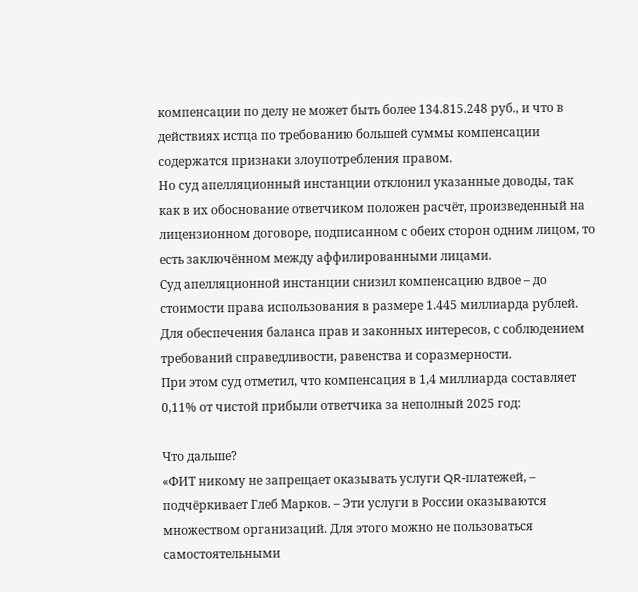компенсации по делу не может быть более 134.815.248 руб., и что в действиях истца по требованию большей суммы компенсации содержатся признаки злоупотребления правом.
Но суд апелляционный инстанции отклонил указанные доводы, так как в их обоснование ответчиком положен расчёт, произведенный на лицензионном договоре, подписанном с обеих сторон одним лицом, то есть заключённом между аффилированными лицами.
Суд апелляционной инстанции снизил компенсацию вдвое – до стоимости права использования в размере 1.445 миллиарда рублей. Для обеспечения баланса прав и законных интересов, с соблюдением требований справедливости, равенства и соразмерности.
При этом суд отметил, что компенсация в 1,4 миллиарда составляет 0,11% от чистой прибыли ответчика за неполный 2025 год:

Что дальше?
«ФИТ никому не запрещает оказывать услуги QR-платежей, – подчёркивает Глеб Марков. – Эти услуги в России оказываются множеством организаций. Для этого можно не пользоваться самостоятельными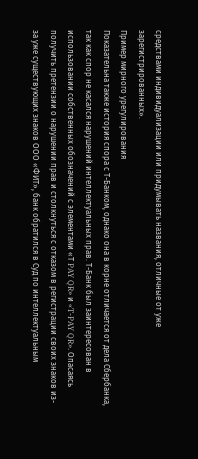средствами индивидуализации или придумывать названия, отличные от уже зарегистрированных».
Пример мирного урегулирования
Показательна также история спора с Т-Банком, однако она в корне отличается от дела Сбербанка, так как спор не касался нарушений интеллектуальных прав. Т-Банк был заинтересован в использовании собственных обозначений с элементами «Т PAY QR» и «T-PAY QR». Опасаясь получить претензии о нарушении прав и столкнуться с отказом в регистрации своих знаков из-за уже существующих знаков ООО «ФИТ», банк обратился в Суд по интеллектуальным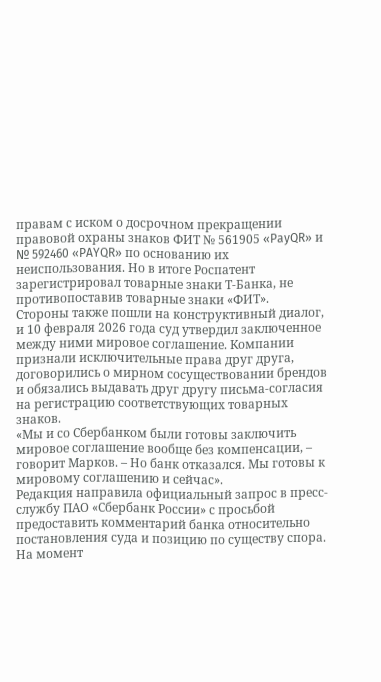правам с иском о досрочном прекращении правовой охраны знаков ФИТ № 561905 «PayQR» и № 592460 «PAYQR» по основанию их неиспользования. Но в итоге Роспатент зарегистрировал товарные знаки Т-Банка, не противопоставив товарные знаки «ФИТ».
Стороны также пошли на конструктивный диалог, и 10 февраля 2026 года суд утвердил заключенное между ними мировое соглашение. Компании признали исключительные права друг друга, договорились о мирном сосуществовании брендов и обязались выдавать друг другу письма-согласия на регистрацию соответствующих товарных знаков.
«Мы и со Сбербанком были готовы заключить мировое соглашение вообще без компенсации, – говорит Марков. – Но банк отказался. Мы готовы к мировому соглашению и сейчас».
Редакция направила официальный запрос в пресс-службу ПАО «Сбербанк России» с просьбой предоставить комментарий банка относительно постановления суда и позицию по существу спора. На момент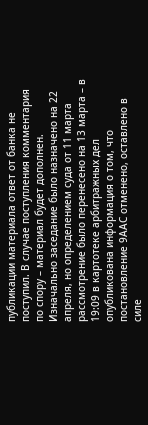публикации материала ответ от банка не поступил. В случае поступления комментария по спору – материал будет дополнен.
Изначально заседание было назначено на 22 апреля, но определением суда от 11 марта рассмотрение было перенесено на 13 марта – в 19:09 в картотеке арбитражных дел опубликована информация о том, что постановление 9ААС отменено, оставлено в силе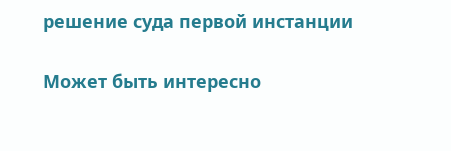решение суда первой инстанции

Может быть интересно